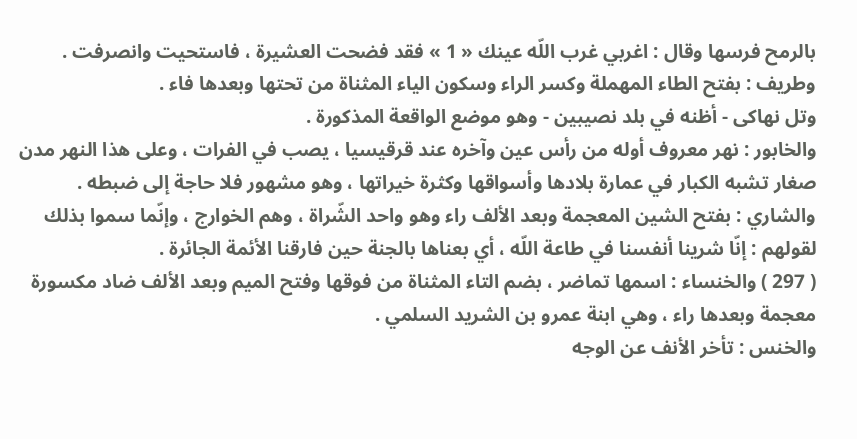بالرمح فرسها وقال : اغربي غرب اللّه عينك « 1 » فقد فضحت العشيرة ، فاستحيت وانصرفت .
وطريف : بفتح الطاء المهملة وكسر الراء وسكون الياء المثناة من تحتها وبعدها فاء .
وتل نهاكى - أظنه في بلد نصيبين - وهو موضع الواقعة المذكورة .
والخابور : نهر معروف أوله من رأس عين وآخره عند قرقيسيا ، يصب في الفرات ، وعلى هذا النهر مدن صغار تشبه الكبار في عمارة بلادها وأسواقها وكثرة خيراتها ، وهو مشهور فلا حاجة إلى ضبطه .
والشاري : بفتح الشين المعجمة وبعد الألف راء وهو واحد الشّراة ، وهم الخوارج ، وإنّما سموا بذلك لقولهم : إنّا شرينا أنفسنا في طاعة اللّه ، أي بعناها بالجنة حين فارقنا الأئمة الجائرة .
( 297 ) والخنساء : اسمها تماضر ، بضم التاء المثناة من فوقها وفتح الميم وبعد الألف ضاد مكسورة معجمة وبعدها راء ، وهي ابنة عمرو بن الشريد السلمي .
والخنس : تأخر الأنف عن الوجه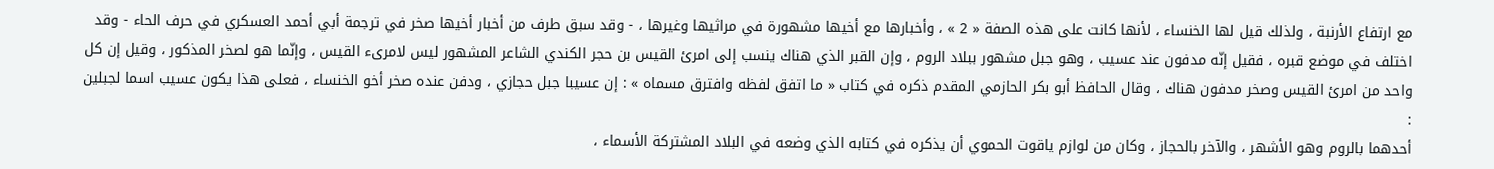مع ارتفاع الأرنبة ، ولذلك قيل لها الخنساء ، لأنها كانت على هذه الصفة « 2 » ، وأخبارها مع أخيها مشهورة في مراثيها وغيرها ، - وقد سبق طرف من أخبار أخيها صخر في ترجمة أبي أحمد العسكري في حرف الحاء - وقد اختلف في موضع قبره ، فقيل إنّه مدفون عند عسيب ، وهو جبل مشهور ببلاد الروم ، وإن القبر الذي هناك ينسب إلى امرئ القيس بن حجر الكندي الشاعر المشهور ليس لامرىء القيس ، وإنّما هو لصخر المذكور ، وقيل إن كل واحد من امرئ القيس وصخر مدفون هناك ، وقال الحافظ أبو بكر الحازمي المقدم ذكره في كتاب « ما اتفق لفظه وافترق مسماه » : إن عسيبا جبل حجازي ، ودفن عنده صخر أخو الخنساء ، فعلى هذا يكون عسيب اسما لجبلين :
أحدهما بالروم وهو الأشهر ، والآخر بالحجاز ، وكان من لوازم ياقوت الحموي أن يذكره في كتابه الذي وضعه في البلاد المشتركة الأسماء ،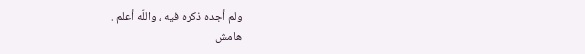ولم أجده ذكره فيه ، واللّه أعلم .
هامش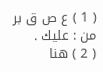( 1 ) ع ص ق بر من : عليك .
( 2 ) هنا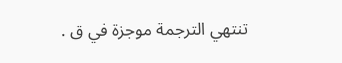تنتهي الترجمة موجزة في ق .